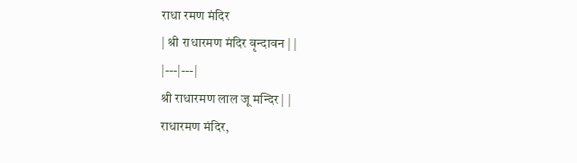राधा रमण मंदिर
| श्री राधारमण मंदिर वृन्दावन | |
|---|---|
श्री राधारमण लाल जू मन्दिर | |
राधारमण मंदिर,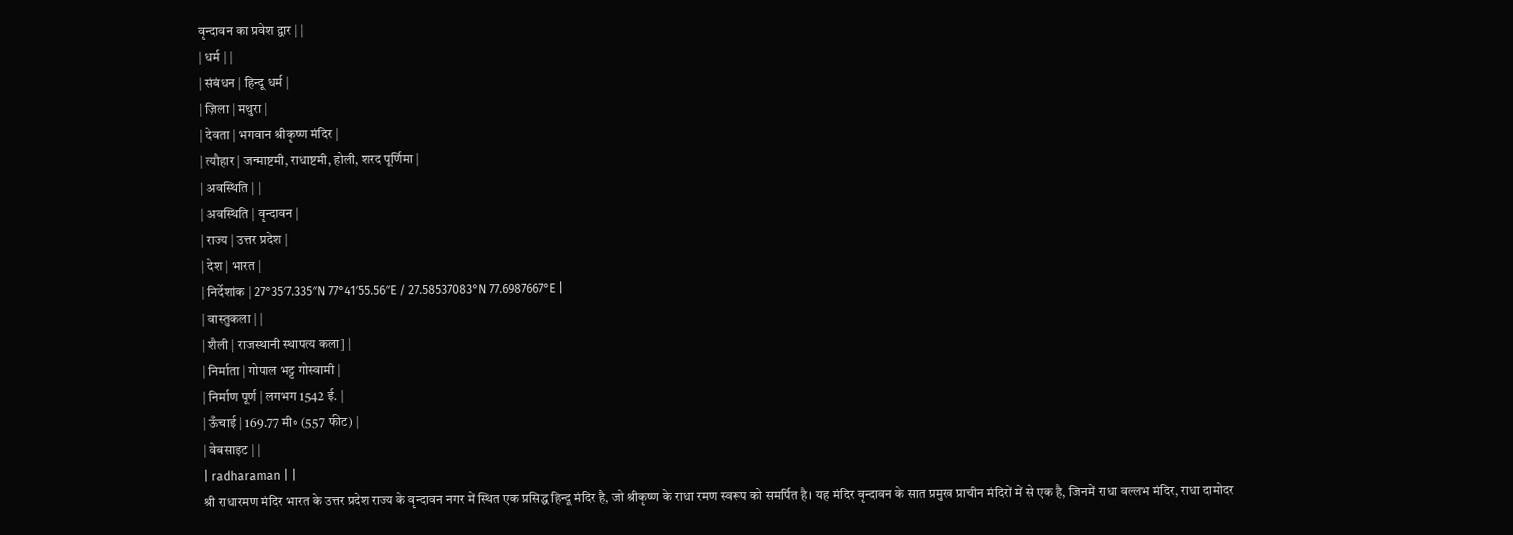वृन्दावन का प्रवेश द्वार | |
| धर्म | |
| संबंधन | हिन्दू धर्म |
| ज़िला | मथुरा |
| देवता | भगवान श्रीकृष्ण मंदिर |
| त्यौहार | जन्माष्टमी, राधाष्टमी, होली, शरद पूर्णिमा |
| अवस्थिति | |
| अवस्थिति | वृन्दावन |
| राज्य | उत्तर प्रदेश |
| देश | भारत |
| निर्देशांक | 27°35′7.335″N 77°41′55.56″E / 27.58537083°N 77.6987667°E |
| वास्तुकला | |
| शैली | राजस्थानी स्थापत्य कला] |
| निर्माता | गोपाल भट्ट गोस्वामी |
| निर्माण पूर्ण | लगभग 1542 ई. |
| ऊँचाई | 169.77 मी॰ (557 फीट) |
| वेबसाइट | |
| radharaman | |
श्री राधारमण मंदिर भारत के उत्तर प्रदेश राज्य के वृन्दावन नगर में स्थित एक प्रसिद्ध हिन्दू मंदिर है, जो श्रीकृष्ण के राधा रमण स्वरूप को समर्पित है। यह मंदिर वृन्दावन के सात प्रमुख प्राचीन मंदिरों में से एक है, जिनमें राधा वल्लभ मंदिर, राधा दामोदर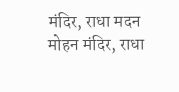मंदिर, राधा मदन मोहन मंदिर, राधा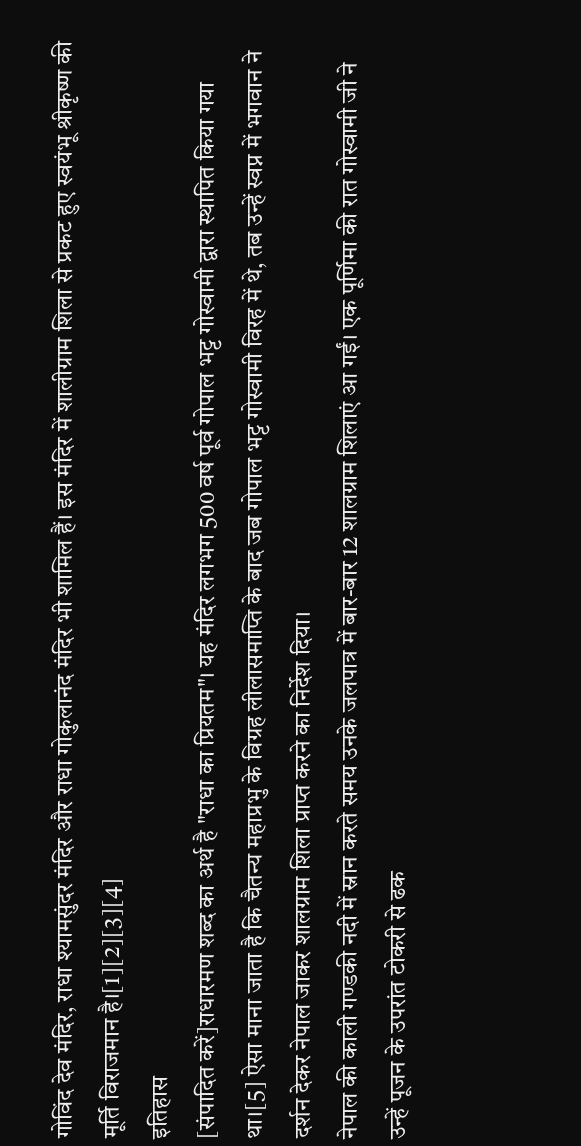गोविंद देव मंदिर, राधा श्यामसुंदर मंदिर और राधा गोकुलानंद मंदिर भी शामिल हैं। इस मंदिर में शालीग्राम शिला से प्रकट हुए स्वयंभू श्रीकृष्ण की मूर्ति विराजमान है।[1][2][3][4]
इतिहास
[संपादित करें]राधारमण शब्द का अर्थ है "राधा का प्रियतम"। यह मंदिर लगभग 500 वर्ष पूर्व गोपाल भट्ट गोस्वामी द्वारा स्थापित किया गया था।[5] ऐसा माना जाता है कि चैतन्य महाप्रभु के विग्रह लीलासमाप्ति के बाद जब गोपाल भट्ट गोस्वामी विरह में थे, तब उन्हें स्वप्न में भगवान ने दर्शन देकर नेपाल जाकर शालग्राम शिला प्राप्त करने का निर्देश दिया।
नेपाल की काली गण्डकी नदी में स्नान करते समय उनके जलपात्र में बार-बार 12 शालग्राम शिलाएं आ गईं। एक पूर्णिमा की रात गोस्वामी जी ने उन्हें पूजन के उपरांत टोकरी से ढक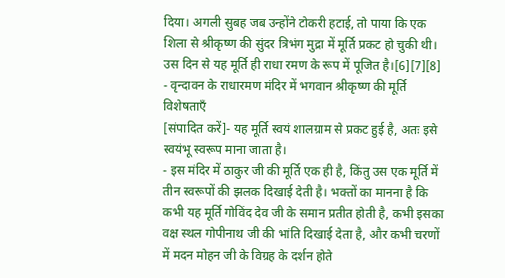दिया। अगली सुबह जब उन्होंने टोकरी हटाई, तो पाया कि एक शिला से श्रीकृष्ण की सुंदर त्रिभंग मुद्रा में मूर्ति प्रकट हो चुकी थी। उस दिन से यह मूर्ति ही राधा रमण के रूप में पूजित है।[6][7][8]
- वृन्दावन के राधारमण मंदिर में भगवान श्रीकृष्ण की मूर्ति
विशेषताएँ
[संपादित करें]- यह मूर्ति स्वयं शालग्राम से प्रकट हुई है, अतः इसे स्वयंभू स्वरूप माना जाता है।
- इस मंदिर में ठाकुर जी की मूर्ति एक ही है, किंतु उस एक मूर्ति में तीन स्वरूपों की झलक दिखाई देती है। भक्तों का मानना है कि कभी यह मूर्ति गोविंद देव जी के समान प्रतीत होती है, कभी इसका वक्ष स्थल गोपीनाथ जी की भांति दिखाई देता है, और कभी चरणों में मदन मोहन जी के विग्रह के दर्शन होते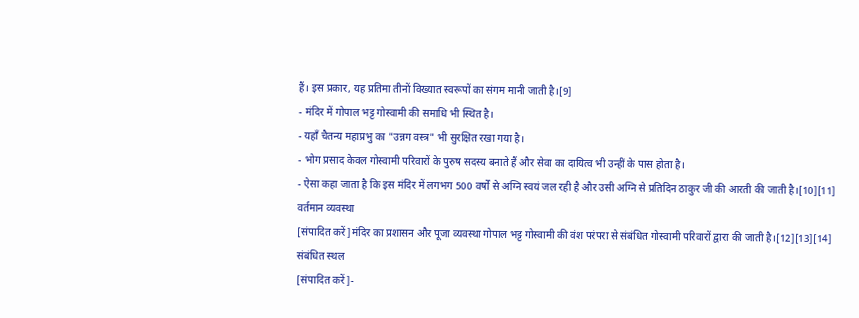हैं। इस प्रकार, यह प्रतिमा तीनों विख्यात स्वरूपों का संगम मानी जाती है।[9]
- मंदिर में गोपाल भट्ट गोस्वामी की समाधि भी स्थित है।
- यहाँ चैतन्य महाप्रभु का "उन्नग वस्त्र" भी सुरक्षित रखा गया है।
- भोग प्रसाद केवल गोस्वामी परिवारों के पुरुष सदस्य बनाते हैं और सेवा का दायित्व भी उन्हीं के पास होता है।
- ऐसा कहा जाता है कि इस मंदिर में लगभग 500 वर्षों से अग्नि स्वयं जल रही है और उसी अग्नि से प्रतिदिन ठाकुर जी की आरती की जाती है।[10][11]
वर्तमान व्यवस्था
[संपादित करें]मंदिर का प्रशासन और पूजा व्यवस्था गोपाल भट्ट गोस्वामी की वंश परंपरा से संबंधित गोस्वामी परिवारों द्वारा की जाती है।[12][13][14]
संबंधित स्थल
[संपादित करें]-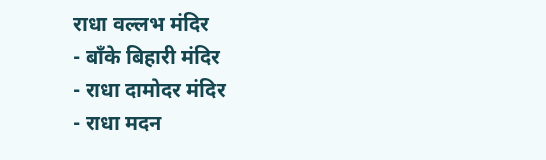राधा वल्लभ मंदिर
- बाँके बिहारी मंदिर
- राधा दामोदर मंदिर
- राधा मदन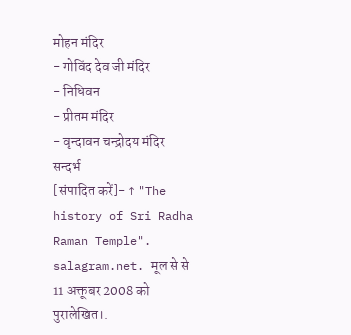मोहन मंदिर
- गोविंद देव जी मंदिर
- निधिवन
- प्रीतम मंदिर
- वृन्दावन चन्द्रोदय मंदिर
सन्दर्भ
[संपादित करें]- ↑ "The history of Sri Radha Raman Temple". salagram.net. मूल से से 11 अक्तूबर 2008 को पुरालेखित।.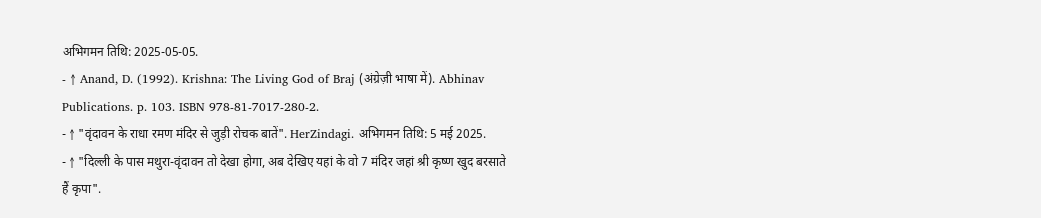अभिगमन तिथि: 2025-05-05.
- ↑ Anand, D. (1992). Krishna: The Living God of Braj (अंग्रेज़ी भाषा में). Abhinav Publications. p. 103. ISBN 978-81-7017-280-2.
- ↑ "वृंदावन के राधा रमण मंदिर से जुड़ी रोचक बातें". HerZindagi. अभिगमन तिथि: 5 मई 2025.
- ↑ "दिल्ली के पास मथुरा-वृंदावन तो देखा होगा, अब देखिए यहां के वो 7 मंदिर जहां श्री कृष्ण खुद बरसाते हैं कृपा".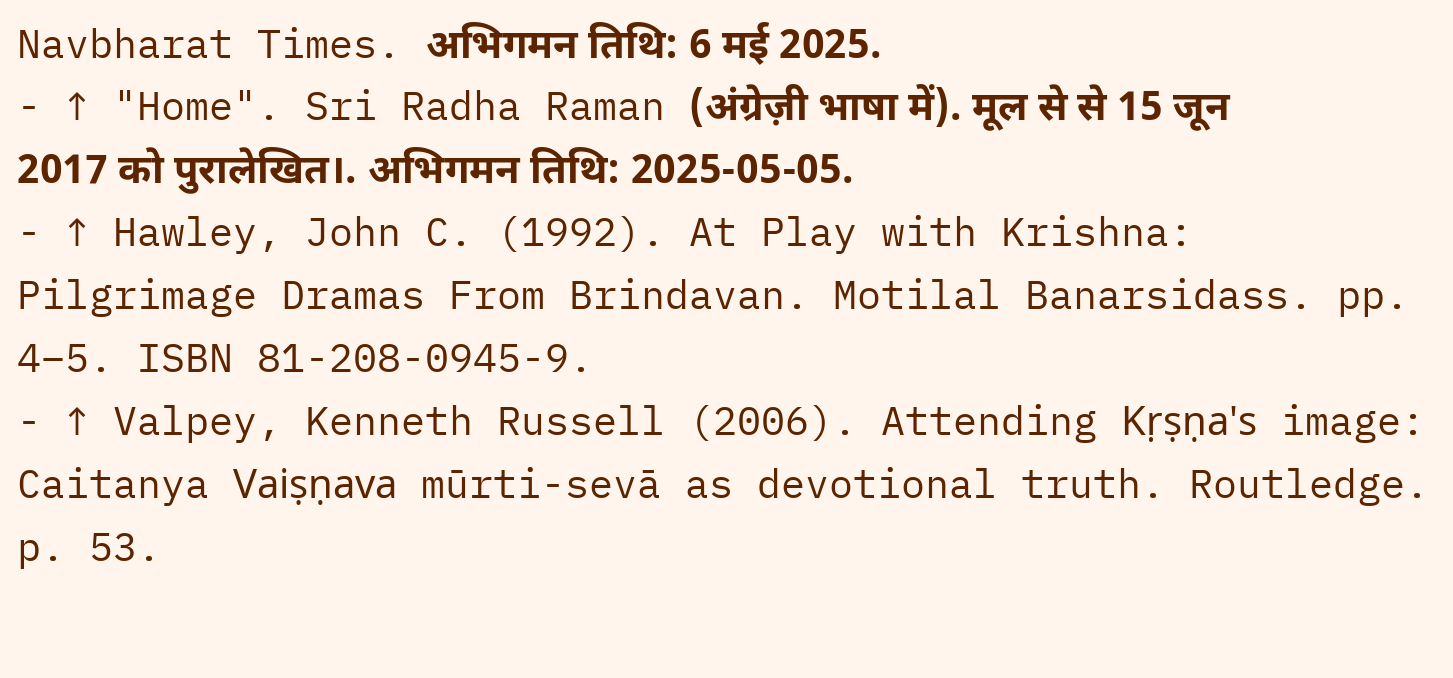Navbharat Times. अभिगमन तिथि: 6 मई 2025.
- ↑ "Home". Sri Radha Raman (अंग्रेज़ी भाषा में). मूल से से 15 जून 2017 को पुरालेखित।. अभिगमन तिथि: 2025-05-05.
- ↑ Hawley, John C. (1992). At Play with Krishna: Pilgrimage Dramas From Brindavan. Motilal Banarsidass. pp. 4–5. ISBN 81-208-0945-9.
- ↑ Valpey, Kenneth Russell (2006). Attending Kṛṣṇa's image: Caitanya Vaiṣṇava mūrti-sevā as devotional truth. Routledge. p. 53.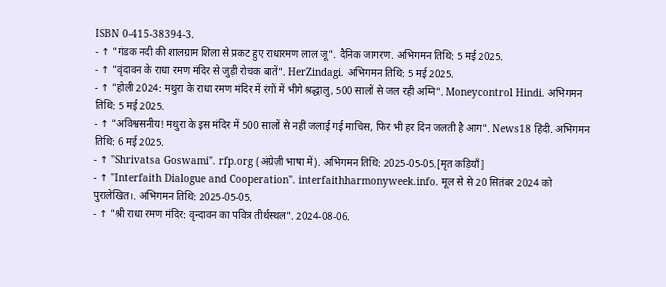ISBN 0-415-38394-3.
- ↑ "गंडक नदी की शालग्राम शिला से प्रकट हुए राधारमण लाल जू". दैनिक जागरण. अभिगमन तिथि: 5 मई 2025.
- ↑ "वृंदावन के राधा रमण मंदिर से जुड़ी रोचक बातें". HerZindagi. अभिगमन तिथि: 5 मई 2025.
- ↑ "होली 2024: मथुरा के राधा रमण मंदिर में रंगों में भीगे श्रद्धालु, 500 सालों से जल रही अग्नि". Moneycontrol Hindi. अभिगमन तिथि: 5 मई 2025.
- ↑ "अविश्वसनीय! मथुरा के इस मंदिर में 500 सालों से नहीं जलाई गई माचिस, फिर भी हर दिन जलती है आग". News18 हिंदी. अभिगमन तिथि: 6 मई 2025.
- ↑ "Shrivatsa Goswami". rfp.org (अंग्रेज़ी भाषा में). अभिगमन तिथि: 2025-05-05.[मृत कड़ियाँ]
- ↑ "Interfaith Dialogue and Cooperation". interfaithharmonyweek.info. मूल से से 20 सितंबर 2024 को पुरालेखित।. अभिगमन तिथि: 2025-05-05.
- ↑ "श्री राधा रमण मंदिर: वृन्दावन का पवित्र तीर्थस्थल". 2024-08-06.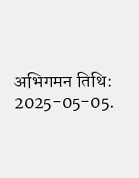अभिगमन तिथि: 2025-05-05.